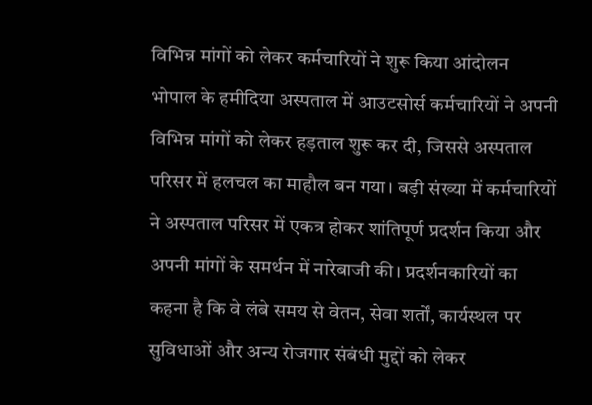विभिन्न मांगों को लेकर कर्मचारियों ने शुरू किया आंदोलन
भोपाल के हमीदिया अस्पताल में आउटसोर्स कर्मचारियों ने अपनी विभिन्न मांगों को लेकर हड़ताल शुरू कर दी, जिससे अस्पताल परिसर में हलचल का माहौल बन गया। बड़ी संख्या में कर्मचारियों ने अस्पताल परिसर में एकत्र होकर शांतिपूर्ण प्रदर्शन किया और अपनी मांगों के समर्थन में नारेबाजी की। प्रदर्शनकारियों का कहना है कि वे लंबे समय से वेतन, सेवा शर्तों, कार्यस्थल पर सुविधाओं और अन्य रोजगार संबंधी मुद्दों को लेकर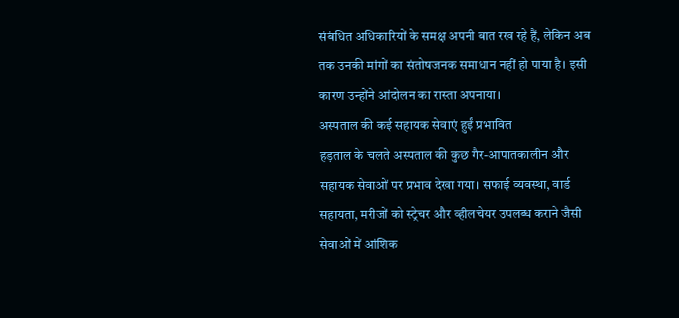संबंधित अधिकारियों के समक्ष अपनी बात रख रहे हैं, लेकिन अब तक उनकी मांगों का संतोषजनक समाधान नहीं हो पाया है। इसी कारण उन्होंने आंदोलन का रास्ता अपनाया।
अस्पताल की कई सहायक सेवाएं हुईं प्रभावित
हड़ताल के चलते अस्पताल की कुछ गैर-आपातकालीन और सहायक सेवाओं पर प्रभाव देखा गया। सफाई व्यवस्था, वार्ड सहायता, मरीजों को स्ट्रेचर और व्हीलचेयर उपलब्ध कराने जैसी सेवाओं में आंशिक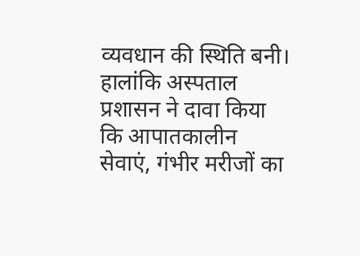व्यवधान की स्थिति बनी। हालांकि अस्पताल प्रशासन ने दावा किया कि आपातकालीन सेवाएं, गंभीर मरीजों का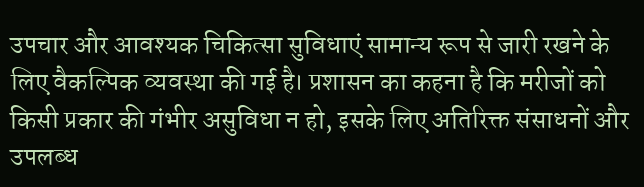उपचार और आवश्यक चिकित्सा सुविधाएं सामान्य रूप से जारी रखने के लिए वैकल्पिक व्यवस्था की गई है। प्रशासन का कहना है कि मरीजों को किसी प्रकार की गंभीर असुविधा न हो, इसके लिए अतिरिक्त संसाधनों और उपलब्ध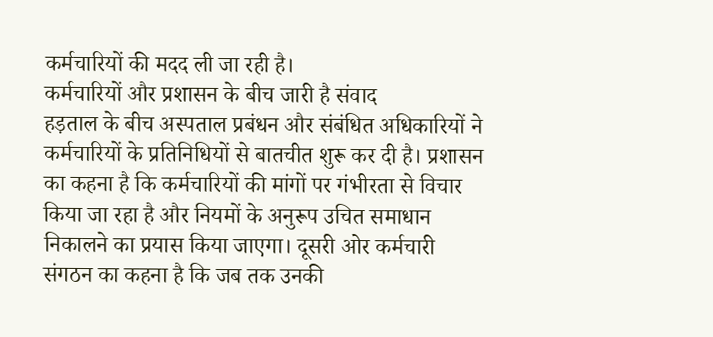कर्मचारियों की मदद ली जा रही है।
कर्मचारियों और प्रशासन के बीच जारी है संवाद
हड़ताल के बीच अस्पताल प्रबंधन और संबंधित अधिकारियों ने कर्मचारियों के प्रतिनिधियों से बातचीत शुरू कर दी है। प्रशासन का कहना है कि कर्मचारियों की मांगों पर गंभीरता से विचार किया जा रहा है और नियमों के अनुरूप उचित समाधान निकालने का प्रयास किया जाएगा। दूसरी ओर कर्मचारी संगठन का कहना है कि जब तक उनकी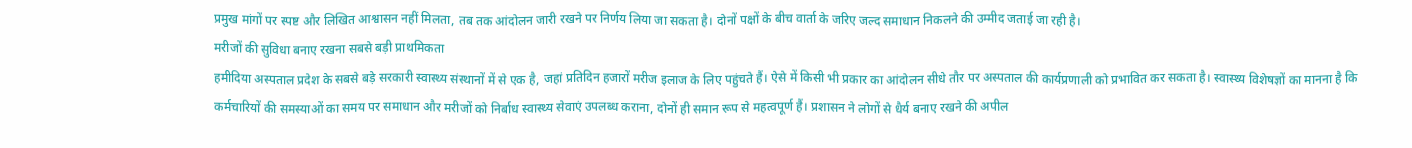प्रमुख मांगों पर स्पष्ट और लिखित आश्वासन नहीं मिलता, तब तक आंदोलन जारी रखने पर निर्णय लिया जा सकता है। दोनों पक्षों के बीच वार्ता के जरिए जल्द समाधान निकलने की उम्मीद जताई जा रही है।
मरीजों की सुविधा बनाए रखना सबसे बड़ी प्राथमिकता
हमीदिया अस्पताल प्रदेश के सबसे बड़े सरकारी स्वास्थ्य संस्थानों में से एक है, जहां प्रतिदिन हजारों मरीज इलाज के लिए पहुंचते हैं। ऐसे में किसी भी प्रकार का आंदोलन सीधे तौर पर अस्पताल की कार्यप्रणाली को प्रभावित कर सकता है। स्वास्थ्य विशेषज्ञों का मानना है कि कर्मचारियों की समस्याओं का समय पर समाधान और मरीजों को निर्बाध स्वास्थ्य सेवाएं उपलब्ध कराना, दोनों ही समान रूप से महत्वपूर्ण हैं। प्रशासन ने लोगों से धैर्य बनाए रखने की अपील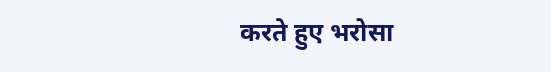करते हुए भरोसा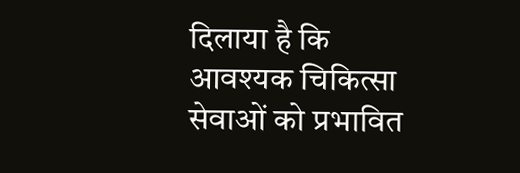दिलाया है कि आवश्यक चिकित्सा सेवाओं को प्रभावित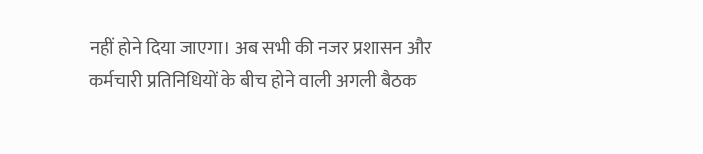नहीं होने दिया जाएगा। अब सभी की नजर प्रशासन और कर्मचारी प्रतिनिधियों के बीच होने वाली अगली बैठक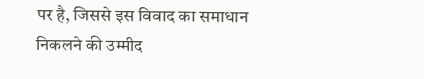पर है, जिससे इस विवाद का समाधान निकलने की उम्मीद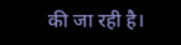की जा रही है।